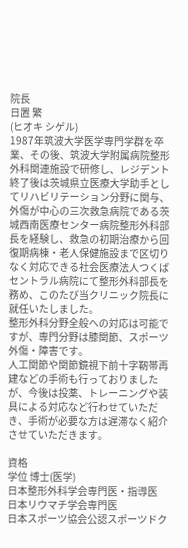院長
日置 繁
(ヒオキ シゲル)
1987年筑波大学医学専門学群を卒業、その後、筑波大学附属病院整形外科関連施設で研修し、レジデント終了後は茨城県立医療大学助手としてリハビリテーション分野に関与、外傷が中心の三次救急病院である茨城西南医療センター病院整形外科部長を経験し、救急の初期治療から回復期病棟・老人保健施設まで区切りなく対応できる社会医療法人つくばセントラル病院にて整形外科部長を務め、このたび当クリニック院長に就任いたしました。
整形外科分野全般への対応は可能ですが、専門分野は膝関節、スポーツ外傷・障害です。
人工関節や関節鏡視下前十字靭帯再建などの手術も行っておりましたが、今後は投薬、トレーニングや装具による対応など行わせていただき、手術が必要な方は遅滞なく紹介させていただきます。

資格
学位 博士(医学)
日本整形外科学会専門医・指導医
日本リウマチ学会専門医
日本スポーツ協会公認スポーツドク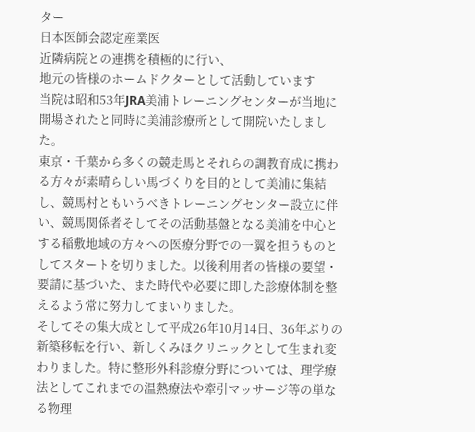ター
日本医師会認定産業医
近隣病院との連携を積極的に行い、
地元の皆様のホームドクターとして活動しています
当院は昭和53年JRA美浦トレーニングセンターが当地に開場されたと同時に美浦診療所として開院いたしました。
東京・千葉から多くの競走馬とそれらの調教育成に携わる方々が素晴らしい馬づくりを目的として美浦に集結し、競馬村ともいうべきトレーニングセンター設立に伴い、競馬関係者そしてその活動基盤となる美浦を中心とする稲敷地域の方々への医療分野での一翼を担うものとしてスタートを切りました。以後利用者の皆様の要望・要請に基づいた、また時代や必要に即した診療体制を整えるよう常に努力してまいりました。
そしてその集大成として平成26年10月14日、36年ぶりの新築移転を行い、新しくみほクリニックとして生まれ変わりました。特に整形外科診療分野については、理学療法としてこれまでの温熱療法や牽引マッサージ等の単なる物理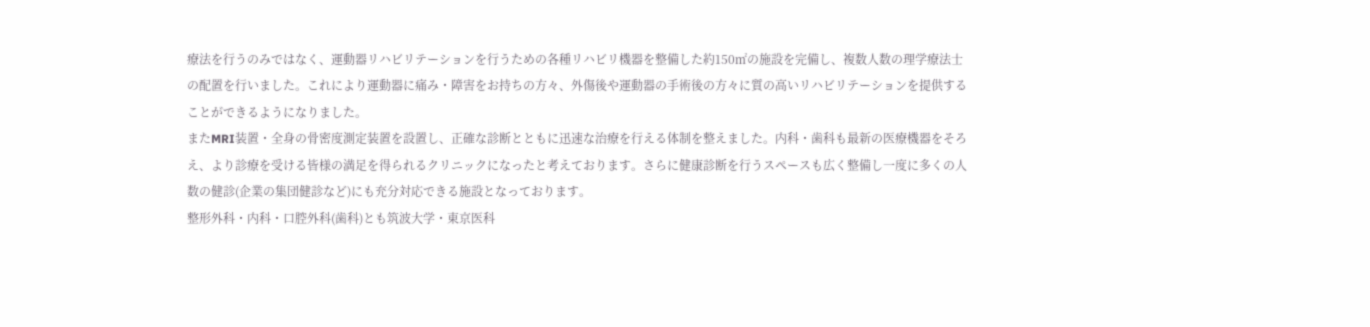療法を行うのみではなく、運動器リハビリテーションを行うための各種リハビリ機器を整備した約150㎡の施設を完備し、複数人数の理学療法士の配置を行いました。これにより運動器に痛み・障害をお持ちの方々、外傷後や運動器の手術後の方々に質の高いリハビリテーションを提供することができるようになりました。
またMRI装置・全身の骨密度測定装置を設置し、正確な診断とともに迅速な治療を行える体制を整えました。内科・歯科も最新の医療機器をそろえ、より診療を受ける皆様の満足を得られるクリニックになったと考えております。さらに健康診断を行うスペースも広く整備し一度に多くの人数の健診(企業の集団健診など)にも充分対応できる施設となっております。
整形外科・内科・口腔外科(歯科)とも筑波大学・東京医科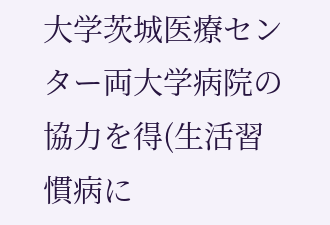大学茨城医療センター両大学病院の協力を得(生活習慣病に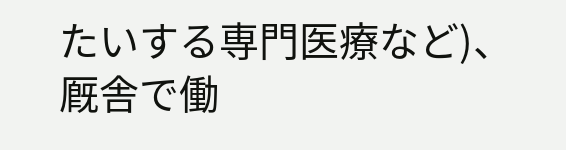たいする専門医療など)、厩舎で働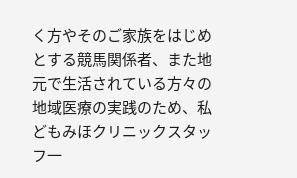く方やそのご家族をはじめとする競馬関係者、また地元で生活されている方々の地域医療の実践のため、私どもみほクリニックスタッフ一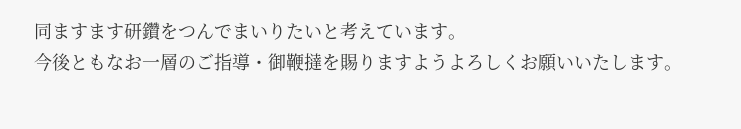同ますます研鑽をつんでまいりたいと考えています。
今後ともなお一層のご指導・御鞭撻を賜りますようよろしくお願いいたします。